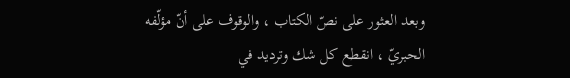وبعد العثور على نصّ الكتاب ، والوقوف على أنّ مؤلّفه الحبريّ ، انقطع كل شك وترديد في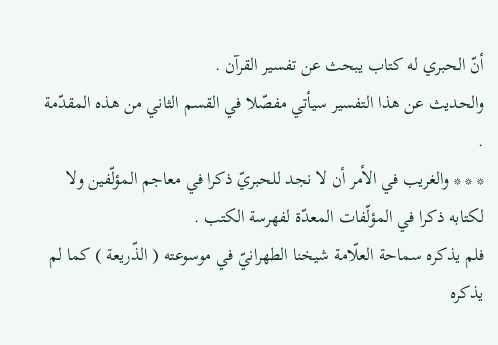أنّ الحبري له كتاب يبحث عن تفسير القرآن .
والحديث عن هذا التفسير سيأتي مفصّلا في القسم الثاني من هذه المقدّمة .
* * * والغريب في الأمر أن لا نجد للحبريّ ذكرا في معاجم المؤلّفين ولا لكتابه ذكرا في المؤلّفات المعدّة لفهرسة الكتب .
فلم يذكره سماحة العلّامة شيخنا الطهرانيّ في موسوعته ( الذّريعة ) كما لم يذكره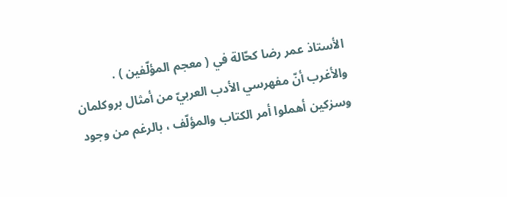الأستاذ عمر رضا كحّالة في ( معجم المؤلّفين ) .
والأغرب أنّ مفهرسي الأدب العربيّ من أمثال بروكلمان وسزكين أهملوا أمر الكتاب والمؤلّف ، بالرغم من وجود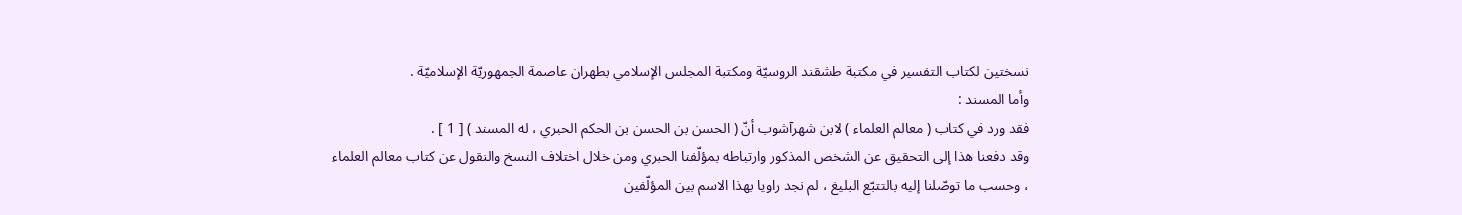نسختين لكتاب التفسير في مكتبة طشقند الروسيّة ومكتبة المجلس الإسلامي بطهران عاصمة الجمهوريّة الإسلاميّة .
وأما المسند :
فقد ورد في كتاب ( معالم العلماء ) لابن شهرآشوب أنّ ( الحسن بن الحسن بن الحكم الحبري ، له المسند ) [ 1 ] .
وقد دفعنا هذا إلى التحقيق عن الشخص المذكور وارتباطه بمؤلّفنا الحبري ومن خلال اختلاف النسخ والنقول عن كتاب معالم العلماء ، وحسب ما توصّلنا إليه بالتتبّع البليغ ، لم نجد راويا بهذا الاسم بين المؤلّفين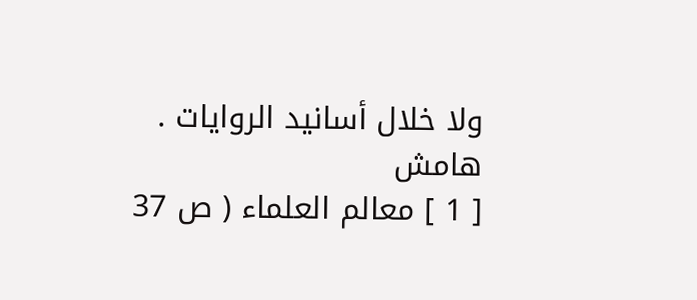ولا خلال أسانيد الروايات .
هامش
[ 1 ] معالم العلماء ( ص 37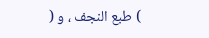) طبع النجف ، و (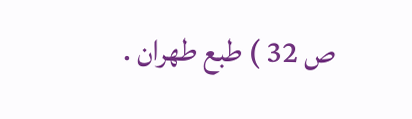ص 32 ) طبع طهران .